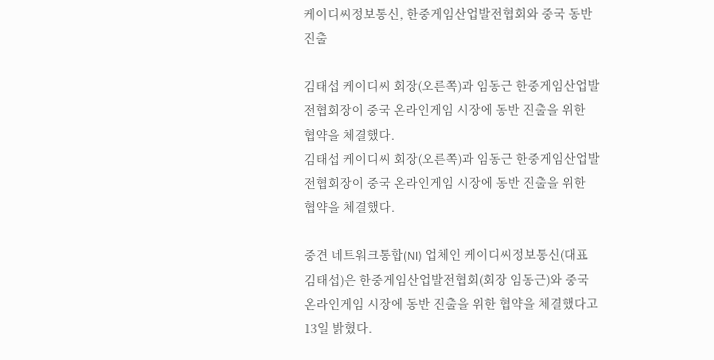케이디씨정보통신, 한중게임산업발전협회와 중국 동반진출

김태섭 케이디씨 회장(오른쪽)과 임동근 한중게임산업발전협회장이 중국 온라인게임 시장에 동반 진출을 위한 협약을 체결했다.
김태섭 케이디씨 회장(오른쪽)과 임동근 한중게임산업발전협회장이 중국 온라인게임 시장에 동반 진출을 위한 협약을 체결했다.

중견 네트워크통합(NI) 업체인 케이디씨정보통신(대표 김태섭)은 한중게임산업발전협회(회장 임동근)와 중국 온라인게임 시장에 동반 진출을 위한 협약을 체결했다고 13일 밝혔다.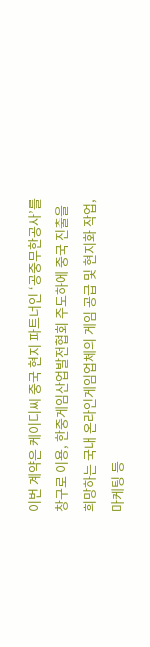이번 계약은 케이디씨 중국 현지 파트너인 ‘공중무한공사’를 창구로 이용, 한중게임산업발전협회 주도하에 중국 진출을 희망하는 국내 온라인게임업체의 게임 공급 및 현지화 작업, 마케팅 등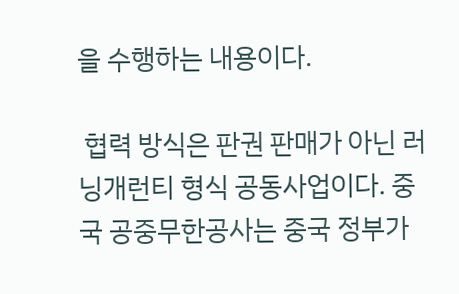을 수행하는 내용이다.

 협력 방식은 판권 판매가 아닌 러닝개런티 형식 공동사업이다. 중국 공중무한공사는 중국 정부가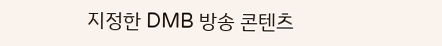지정한 DMB 방송 콘텐츠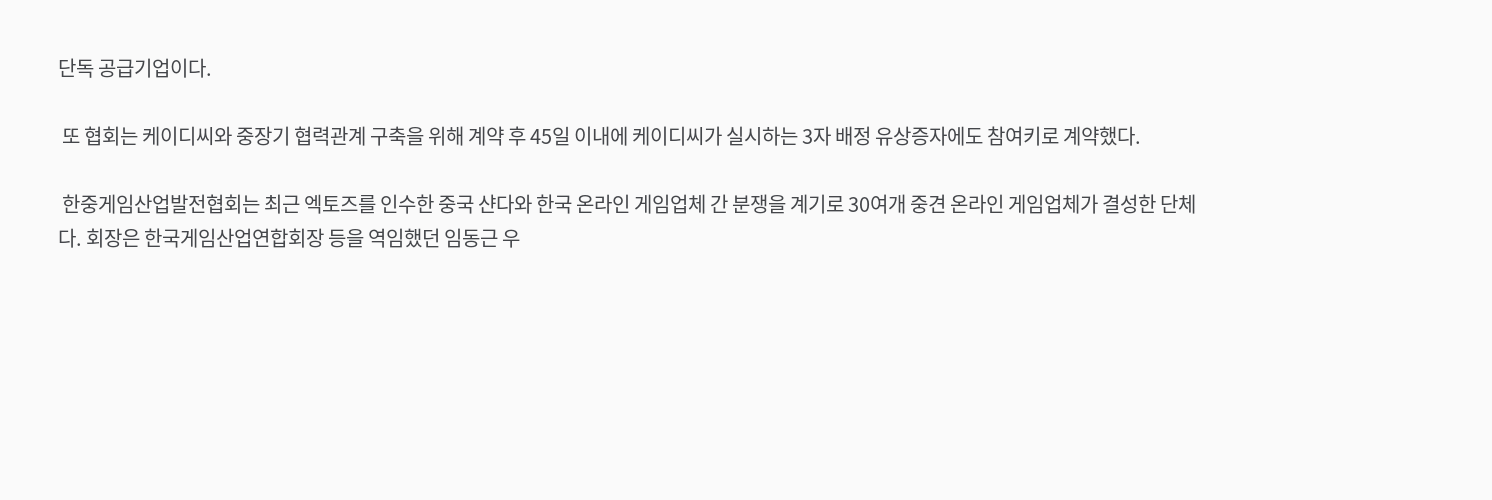단독 공급기업이다.

 또 협회는 케이디씨와 중장기 협력관계 구축을 위해 계약 후 45일 이내에 케이디씨가 실시하는 3자 배정 유상증자에도 참여키로 계약했다.

 한중게임산업발전협회는 최근 엑토즈를 인수한 중국 샨다와 한국 온라인 게임업체 간 분쟁을 계기로 30여개 중견 온라인 게임업체가 결성한 단체다. 회장은 한국게임산업연합회장 등을 역임했던 임동근 우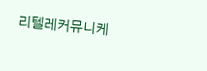리텔레커뮤니케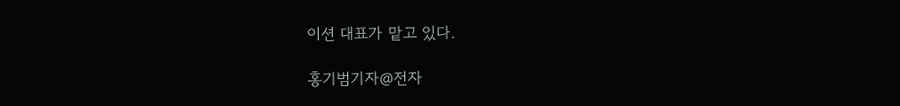이션 대표가 맡고 있다.

홍기범기자@전자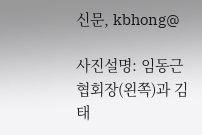신문, kbhong@

사진설명: 임동근 협회장(왼쪽)과 김태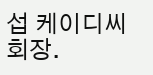섭 케이디씨 회장.